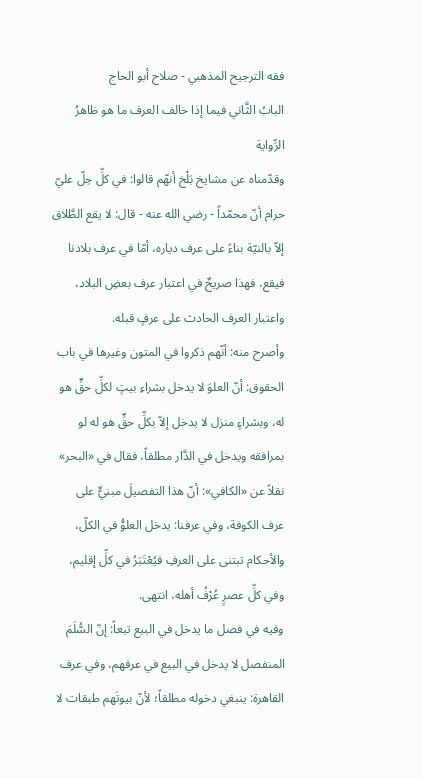فقه الترجيح المذهبي - صلاح أبو الحاج
البابُ الثَّاني فيما إذا خالف العرف ما هو ظاهرُ الرِّواية
وقدّمناه عن مشايخ بَلْخ أنهّم قالوا: في كلِّ حِلّ عليّ حرام أنّ محمّداً - رضي الله عنه - قال: لا يقع الطَّلاق إلاّ بالنيّة بناءً على عرف دياره، أمّا في عرف بلادنا فيقع، فهذا صريحٌ في اعتبار عرف بعضِ البلاد، واعتبار العرف الحادث على عرفٍ قبله.
وأصرح منه: أنّهم ذكروا في المتون وغيرها في باب الحقوق: أنّ العلوَ لا يدخل بشراءِ بيتٍ لكلِّ حقٍّ هو له، وبشراءٍ منزل لا يدخل إلاّ بكلِّ حقٍّ هو له لو بمرافقه ويدخل في الدَّار مطلقاً، فقال في «البحر» نقلاً عن «الكافي»: أنّ هذا التفصيلَ مبنيٌّ على عرف الكوفة، وفي عرفنا: يدخل العلوُّ في الكلّ، والأحكام تبتنى على العرفِ فيُعْتَبَرُ في كلِّ إقليم، وفي كلِّ عصرٍ عُرْفُ أهله، انتهى.
وفيه في فصل ما يدخل في البيع تبعاً: إنّ السُّلَمَ المنفصل لا يدخل في البيع في عرفهم، وفي عرف القاهرة: ينبغي دخوله مطلقاً؛ لأنّ بيوتَهم طبقات لا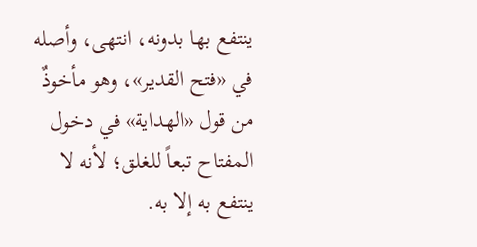ينتفع بها بدونه، انتهى، وأصله في «فتح القدير»، وهو مأخوذٌ من قول «الهداية» في دخول المفتاح تبعاً للغلق؛ لأنه لا ينتفع به إلا به.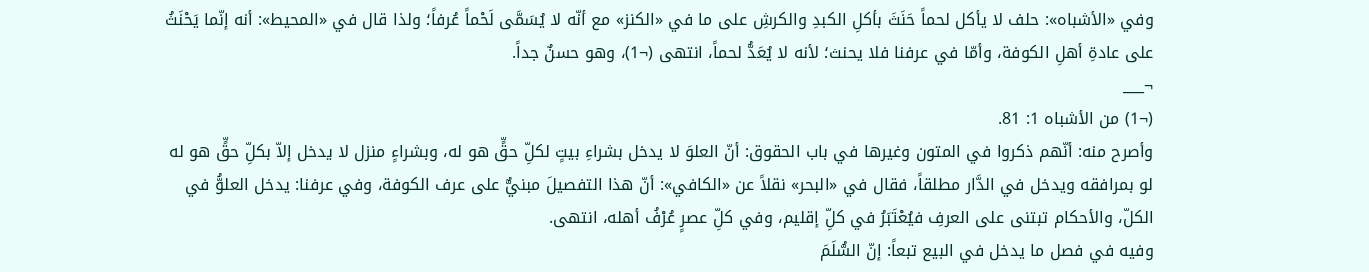وفي «الأشباه»: حلف لا يأكل لحماً حَنَثَ بأكلِ الكبدِ والكرشِ على ما في «الكنز» مع أنّه لا يُسَمَّى لَحْماً عُرفاً؛ ولذا قال في «المحيط»: أنه إنّما يَحْنَثُ على عادةِ أهلِ الكوفة، وأمّا في عرفنا فلا يحنث؛ لأنه لا يُعَدُّ لحماً، انتهى (¬1)، وهو حسنٌ جداً.
¬___
(¬1) من الأشباه 1: 81.
وأصرح منه: أنّهم ذكروا في المتون وغيرها في باب الحقوق: أنّ العلوَ لا يدخل بشراءِ بيتٍ لكلِّ حقٍّ هو له، وبشراءٍ منزل لا يدخل إلاّ بكلِّ حقٍّ هو له لو بمرافقه ويدخل في الدَّار مطلقاً، فقال في «البحر» نقلاً عن «الكافي»: أنّ هذا التفصيلَ مبنيٌّ على عرف الكوفة، وفي عرفنا: يدخل العلوُّ في الكلّ، والأحكام تبتنى على العرفِ فيُعْتَبَرُ في كلِّ إقليم، وفي كلِّ عصرٍ عُرْفُ أهله، انتهى.
وفيه في فصل ما يدخل في البيع تبعاً: إنّ السُّلَمَ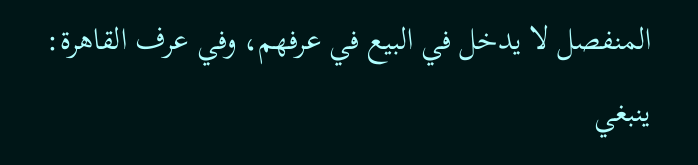المنفصل لا يدخل في البيع في عرفهم، وفي عرف القاهرة: ينبغي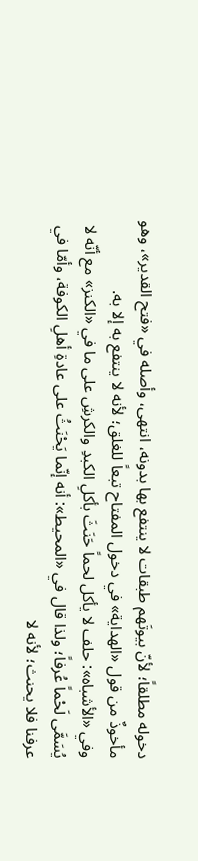دخوله مطلقاً؛ لأنّ بيوتَهم طبقات لا ينتفع بها بدونه، انتهى، وأصله في «فتح القدير»، وهو مأخوذٌ من قول «الهداية» في دخول المفتاح تبعاً للغلق؛ لأنه لا ينتفع به إلا به.
وفي «الأشباه»: حلف لا يأكل لحماً حَنَثَ بأكلِ الكبدِ والكرشِ على ما في «الكنز» مع أنّه لا يُسَمَّى لَحْماً عُرفاً؛ ولذا قال في «المحيط»: أنه إنّما يَحْنَثُ على عادةِ أهلِ الكوفة، وأمّا في عرفنا فلا يحنث؛ لأنه لا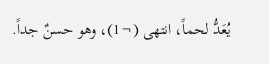يُعَدُّ لحماً، انتهى (¬1)، وهو حسنٌ جداً.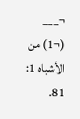¬___
(¬1) من الأشباه 1: 81.